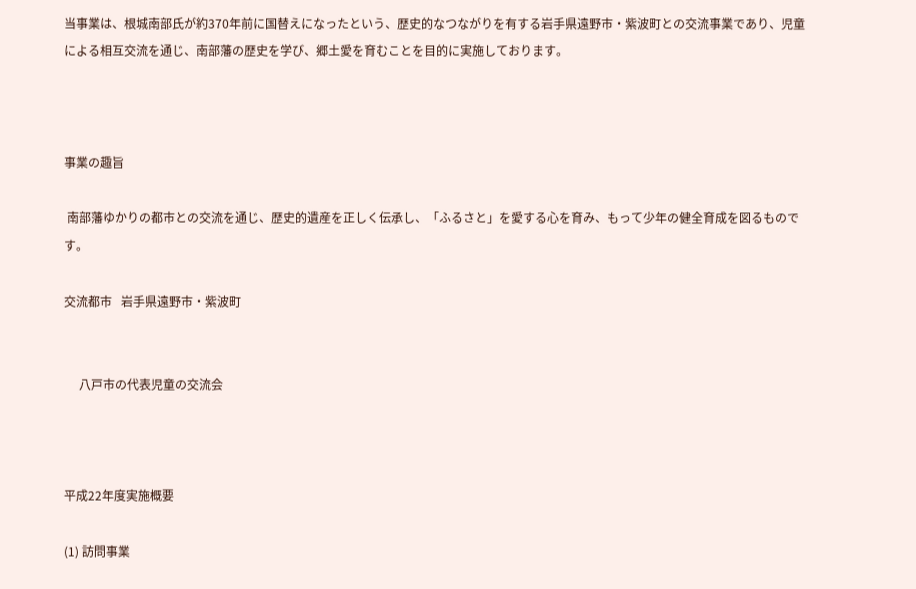当事業は、根城南部氏が約370年前に国替えになったという、歴史的なつながりを有する岩手県遠野市・紫波町との交流事業であり、児童による相互交流を通じ、南部藩の歴史を学び、郷土愛を育むことを目的に実施しております。



事業の趣旨

 南部藩ゆかりの都市との交流を通じ、歴史的遺産を正しく伝承し、「ふるさと」を愛する心を育み、もって少年の健全育成を図るものです。

交流都市   岩手県遠野市・紫波町


     八戸市の代表児童の交流会



平成22年度実施概要

(1) 訪問事業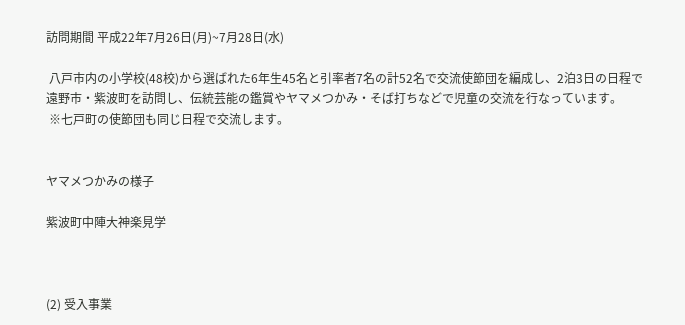訪問期間 平成22年7月26日(月)~7月28日(水)

 八戸市内の小学校(48校)から選ばれた6年生45名と引率者7名の計52名で交流使節団を編成し、2泊3日の日程で遠野市・紫波町を訪問し、伝統芸能の鑑賞やヤマメつかみ・そば打ちなどで児童の交流を行なっています。
 ※七戸町の使節団も同じ日程で交流します。


ヤマメつかみの様子

紫波町中陣大神楽見学



(2) 受入事業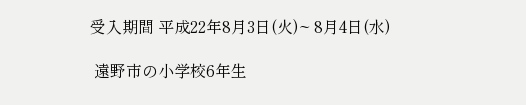受入期間 平成22年8月3日(火)~ 8月4日(水)

 遠野市の小学校6年生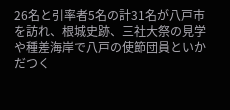26名と引率者5名の計31名が八戸市を訪れ、根城史跡、三社大祭の見学や種差海岸で八戸の使節団員といかだつく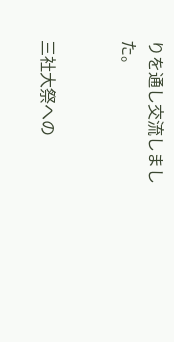りを通し交流しました。


三社大祭への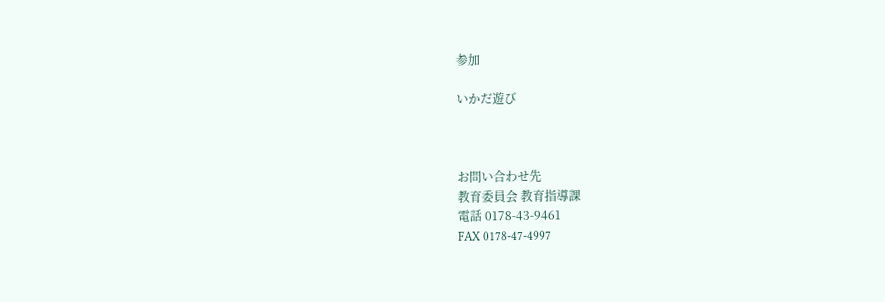参加

いかだ遊び



お問い合わせ先
教育委員会 教育指導課
電話 0178-43-9461
FAX 0178-47-4997